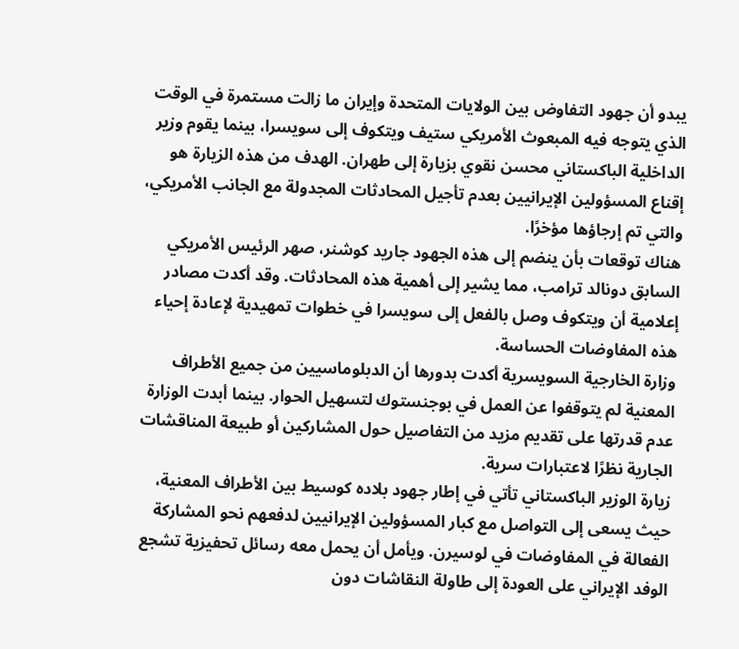يبدو أن جهود التفاوض بين الولايات المتحدة وإيران ما زالت مستمرة في الوقت الذي يتوجه فيه المبعوث الأمريكي ستيف ويتكوف إلى سويسرا، بينما يقوم وزير الداخلية الباكستاني محسن نقوي بزيارة إلى طهران. الهدف من هذه الزيارة هو إقناع المسؤولين الإيرانيين بعدم تأجيل المحادثات المجدولة مع الجانب الأمريكي، والتي تم إرجاؤها مؤخرًا.
هناك توقعات بأن ينضم إلى هذه الجهود جاريد كوشنر، صهر الرئيس الأمريكي السابق دونالد ترامب، مما يشير إلى أهمية هذه المحادثات. وقد أكدت مصادر إعلامية أن ويتكوف وصل بالفعل إلى سويسرا في خطوات تمهيدية لإعادة إحياء هذه المفاوضات الحساسة.
وزارة الخارجية السويسرية أكدت بدورها أن الدبلوماسيين من جميع الأطراف المعنية لم يتوقفوا عن العمل في بوجنستوك لتسهيل الحوار. بينما أبدت الوزارة عدم قدرتها على تقديم مزيد من التفاصيل حول المشاركين أو طبيعة المناقشات الجارية نظرًا لاعتبارات سرية.
زيارة الوزير الباكستاني تأتي في إطار جهود بلاده كوسيط بين الأطراف المعنية، حيث يسعى إلى التواصل مع كبار المسؤولين الإيرانيين لدفعهم نحو المشاركة الفعالة في المفاوضات في لوسيرن. ويأمل أن يحمل معه رسائل تحفيزية تشجع الوفد الإيراني على العودة إلى طاولة النقاشات دون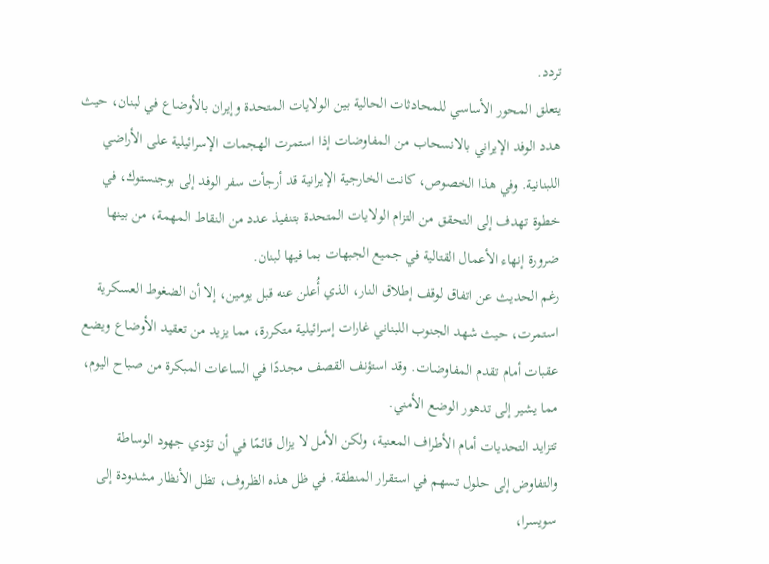تردد.
يتعلق المحور الأساسي للمحادثات الحالية بين الولايات المتحدة وإيران بالأوضاع في لبنان، حيث هدد الوفد الإيراني بالانسحاب من المفاوضات إذا استمرت الهجمات الإسرائيلية على الأراضي اللبنانية. وفي هذا الخصوص، كانت الخارجية الإيرانية قد أرجأت سفر الوفد إلى بوجنستوك، في خطوة تهدف إلى التحقق من التزام الولايات المتحدة بتنفيذ عدد من النقاط المهمة، من بينها ضرورة إنهاء الأعمال القتالية في جميع الجبهات بما فيها لبنان.
رغم الحديث عن اتفاق لوقف إطلاق النار، الذي أُعلن عنه قبل يومين، إلا أن الضغوط العسكرية استمرت، حيث شهد الجنوب اللبناني غارات إسرائيلية متكررة، مما يزيد من تعقيد الأوضاع ويضع عقبات أمام تقدم المفاوضات. وقد استؤنف القصف مجددًا في الساعات المبكرة من صباح اليوم، مما يشير إلى تدهور الوضع الأمني.
تتزايد التحديات أمام الأطراف المعنية، ولكن الأمل لا يزال قائمًا في أن تؤدي جهود الوساطة والتفاوض إلى حلول تسهم في استقرار المنطقة. في ظل هذه الظروف، تظل الأنظار مشدودة إلى سويسرا،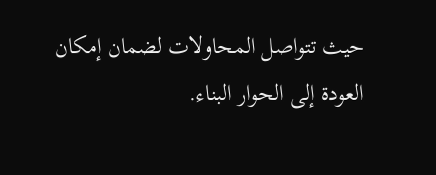حيث تتواصل المحاولات لضمان إمكان العودة إلى الحوار البناء.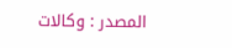المصدر : وكالات